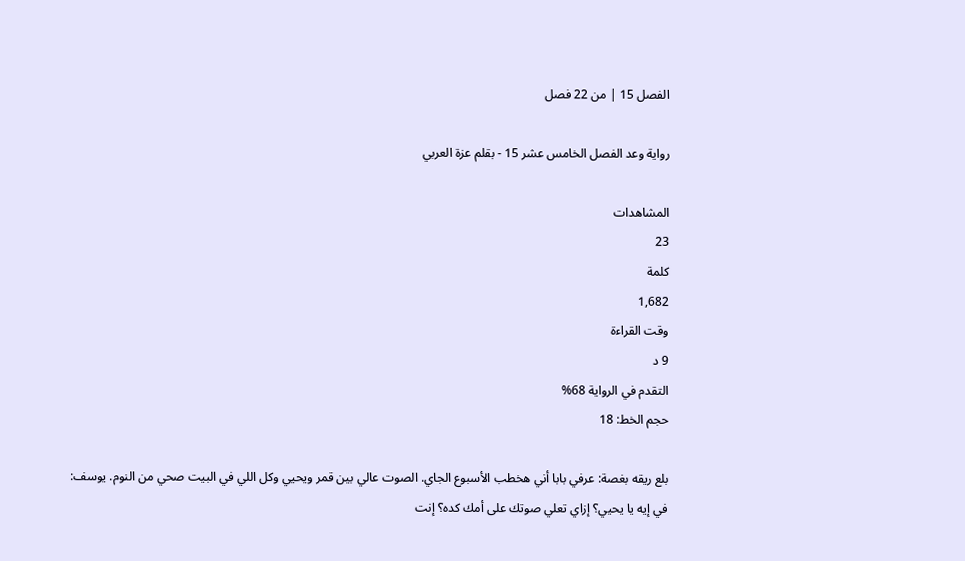الفصل 15 | من 22 فصل

رواية وعد الفصل الخامس عشر 15 - بقلم عزة العربي

المشاهدات
23
كلمة
1,682
وقت القراءة
9 د
التقدم في الرواية 68%
حجم الخط: 18

بلع ريقه بغصة: عرفي بابا أني هخطب الأسبوع الجاي. الصوت عالي بين قمر ويحيي وكل اللي في البيت صحي من النوم. يوسف: في إيه يا يحيي؟ إزاي تعلي صوتك على أمك كده؟ إنت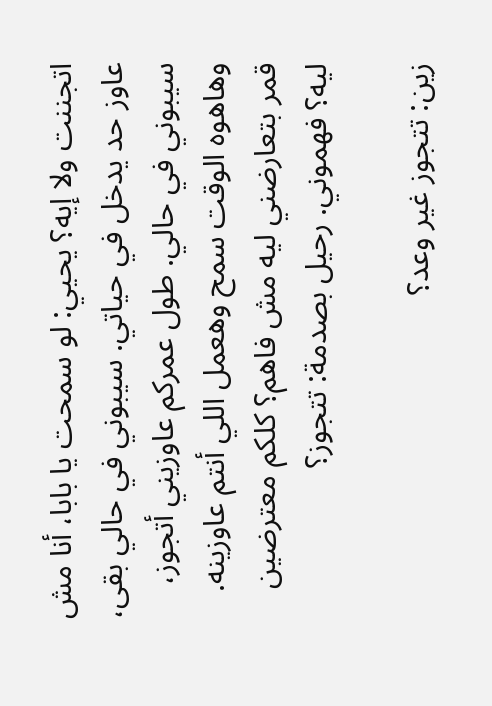اتجننت ولا إيه؟ يحيي: لو سمحت يا بابا، أنا مش عاوز حد يدخل في حياتي. سيبوني في حالي بقى، سيبوني في حالي. طول عمركم عاوزيني أتجوز، وهاهوه الوقت سمح وهعمل اللي أنتم عاوزينه. قمر بتعارضني ليه مش فاهم؟ كلكم معترضين ليه؟ فهموني. رحيل بصدمة: تتجوز؟

زين: تتجوز غير وعد؟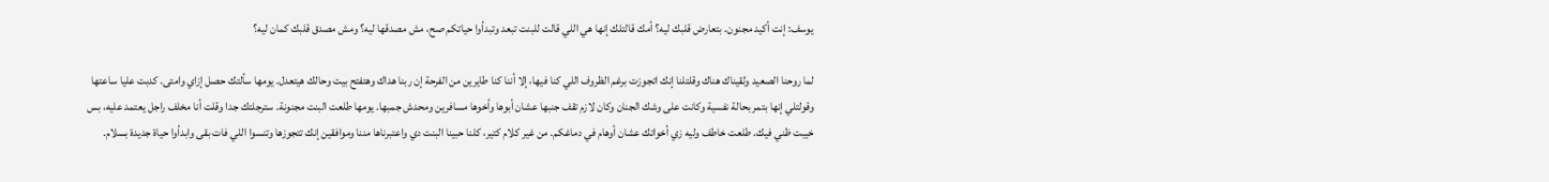يوسف: إنت أكيد مجنون. بتعارض قلبك ليه؟ أمك قالتلك إنها هي اللي قالت للبنت تبعد وتبدأوا حياتكم صح، مش مصدقها ليه؟ ومش مصدق قلبك كمان ليه؟

لما روحنا الصعيد ولقيناك هناك وقلتلنا إنك اتجوزت برغم الظروف اللي كنا فيها، إلا أننا كنا طايرين من الفرحة إن ربنا هداك وهتفتح بيت وحالك هيتعدل. يومها سألتك حصل إزاي وامتى. كدبت عليا ساعتها وقولتلي إنها بتمر بحالة نفسية وكانت على وشك الجنان وكان لازم تقف جنبها عشان أبوها وأخوها مسافرين ومحدش جمبها. يومها طلعت البنت مجنونة. سترجلتك جدا وقلت أنا مخلف راجل يعتمد عليه، بس خيبت ظني فيك. طلعت خاطف وليه زي أخواتك عشان أوهام في دماغكم. من غير كلام كتير، كلنا حبينا البنت دي واعتبرناها مننا وموافقين إنك تتجوزها وتنسوا اللي فات بقى وابدأوا حياة جديدة بسلام.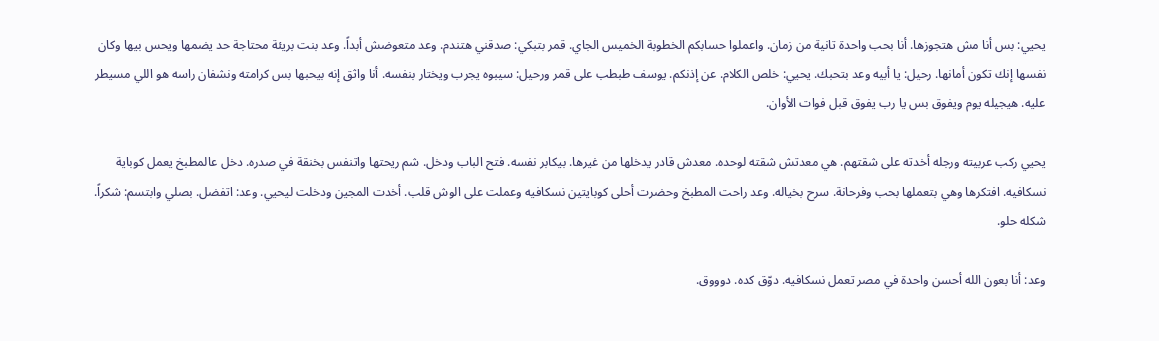يحيي: بس أنا مش هتجوزها. أنا بحب واحدة تانية من زمان. واعملوا حسابكم الخطوبة الخميس الجاي. قمر بتبكي: صدقني هتندم. وعد متعوضش أبداً. وعد بنت بريئة محتاجة حد يضمها ويحس بيها وكان نفسها إنك تكون أمانها. رحيل: يا أبيه وعد بتحبك. يحيي: خلص الكلام. عن إذنكم. يوسف طبطب على قمر ورحيل: سيبوه يجرب ويختار بنفسه. أنا واثق إنه بيحبها بس كرامته ونشفان راسه هو اللي مسيطر عليه. هيجيله يوم ويفوق بس يا رب يفوق قبل فوات الأوان.

يحيي ركب عربيته ورجله أخدته على شقتهم. هي معدتش شقته لوحده. معدش قادر يدخلها من غيرها. بيكابر نفسه. فتح الباب ودخل. شم ريحتها واتنفس بخنقة في صدره. دخل عالمطبخ يعمل كوباية نسكافيه. افتكرها وهي بتعملها بحب وفرحانة. سرح بخياله. وعد راحت المطبخ وحضرت أحلى كوبايتين نسكافيه وعملت على الوش قلب. أخدت المجين ودخلت ليحيي. وعد: اتفضل. بصلي وابتسم: شكراً. شكله حلو.

وعد: أنا بعون الله أحسن واحدة في مصر تعمل نسكافيه. دوّق كده. دوووق.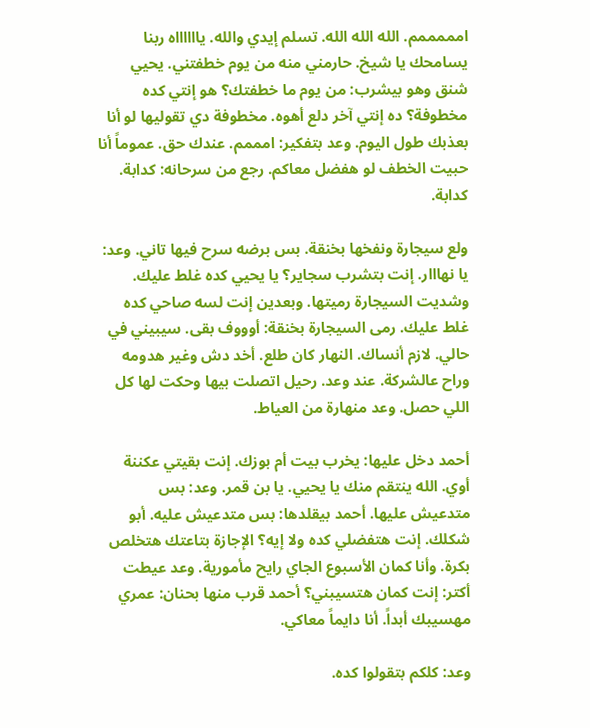امممممم. الله الله الله. تسلم إيدي والله. يااااااه ربنا يسامحك يا شيخ. حارمني منه من يوم خطفتني. يحيي شنق وهو بيشرب: من يوم ما خطفتك؟ هو إنتي كده مخطوفة؟ ده إنتي آخر دلع أهوه. مخطوفة دي تقوليها لو أنا بعذبك طول اليوم. وعد بتفكير: امممم. عندك حق. عموماً أنا حبيت الخطف لو هفضل معاكم. رجع من سرحانه: كدابة. كدابة.

ولع سيجارة ونفخها بخنقة. بس برضه سرح فيها تاني. وعد: يا نهااار. إنت بتشرب سجاير؟ يا يحيي كده غلط عليك. وشديت السيجارة رميتها. وبعدين إنت لسه صاحي كده غلط عليك. رمى السيجارة بخنقة: أوووف بقى. سيبيني في حالي. لازم أنساك. النهار كان طلع. أخد دش وغير هدومه وراح عالشركة. عند وعد. رحيل اتصلت بيها وحكت لها كل اللي حصل. وعد منهارة من العياط.

أحمد دخل عليها: يخرب بيت أم بوزك. إنت بقيتي عكننة أوي. الله ينتقم منك يا يحيي. يا بن قمر. وعد: بس متدعيش عليها. أحمد بيقلدها: بس متدعيش عليه. أبو شكلك. إنت هتفضلي كده ولا إيه؟ الإجازة بتاعتك هتخلص بكرة. وأنا كمان الأسبوع الجاي رايح مأمورية. وعد عيطت أكتر: إنت كمان هتسيبني؟ أحمد قرب منها بحنان: عمري مهسيبك أبداً. أنا دايماً معاكي.

وعد: كلكم بتقولوا كده.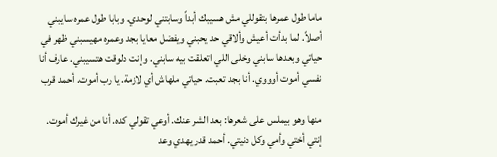ماما طول عمرها بتقوللي مش هسيبك أبداً وسابتني لوحدي. وبابا طول عمره سايبني أصلاً. لما بدأت أعيش وألاقي حد يحبني ويفضل معايا بجد وعمره مهيسبني ظهر في حياتي وبعدها سابني وخلى اللي اتعلقت بيه سابني. وإنت دلوقت هتسيبني. عارف أنا نفسي أموت أوووي. أنا بجد تعبت. حياتي ملهاش أي لازمة. يا رب أموت. أحمد قرب

منها وهو بيملس على شعرها: بعد الشر عنك. أوعي تقولي كده. أنا من غيرك أموت. إنتي أختي وأمي وكل دنيتي. أحمد قدر يهدي وعد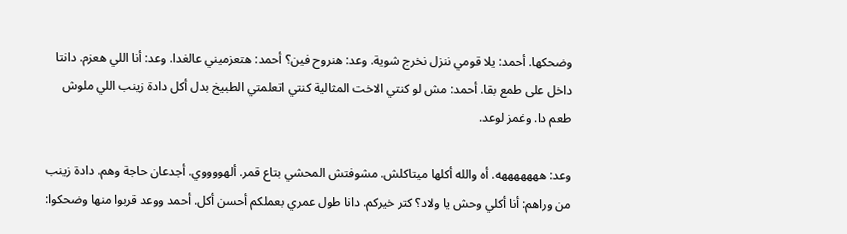وضحكها. أحمد: يلا قومي ننزل نخرج شوية. وعد: هنروح فين؟ أحمد: هتعزميني عالغدا. وعد: أنا اللي هعزم. دانتا داخل على طمع بقا. أحمد: مش لو كنتي الاخت المثالية كنتي اتعلمتي الطبيخ بدل أكل دادة زينب اللي ملوش طعم دا. وغمز لوعد.

وعد: هههههههه. أه والله أكلها ميتاكلش. مشوفتش المحشي بتاع قمر. ألهووووي. أجدعان حاجة وهم. دادة زينب من وراهم: أنا أكلي وحش يا ولاد؟ كتر خيركم. دانا طول عمري بعملكم أحسن أكل. أحمد ووعد قربوا منها وضحكوا: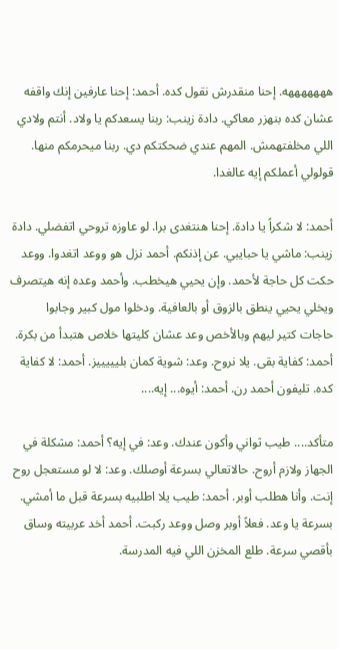هههههههه. إحنا منقدرش نقول كده. أحمد: إحنا عارفين إنك واقفه عشان كده بنهزر معاكي. دادة زينب: ربنا يسعدكم يا ولاد. أنتم ولادي اللي مخلفتهمش. المهم عندي ضحكتكم دي. ربنا ميحرمكم منها. قولولي أعملكم إيه عالغدا.

أحمد: لا شكراً يا دادة. إحنا هنتغدى برا. لو عاوزه تروحي اتفضلي. دادة زينب: ماشي يا حبايبي. عن إذنكم. أحمد نزل هو ووعد اتغدوا. ووعد حكت كل حاجة لأحمد. وإن يحيي هيخطب. وأحمد وعده إنه هيتصرف ويخلي يحيي ينطق بالزوق أو بالعافية. ودخلوا مول كبير وجابوا حاجات كتير ليهم وبالأخص وعد عشان كليتها خلاص هتبدأ من بكرة. أحمد: كفاية بقى. يلا نروح. وعد: شوية كمان بليييييز. أحمد: لا كفاية كده. تليفون أحمد رن. أحمد: أيوه... إيه....

متأكد.... طيب ثواني وأكون عندك. وعد: في إيه؟ أحمد: مشكلة في الجهاز ولازم أروح. حالاتعالي بسرعة أوصلك. وعد: لا لو مستعجل روح إنت. وأنا هطلب أوبر. أحمد: طيب يلا اطلبيه بسرعة قبل ما أمشي. بسرعة يا وعد. فعلاً أوبر وصل ووعد ركبت. أحمد أخد عربيته وساق بأقصي سرعة. طلع المخزن اللي فيه المدرسة.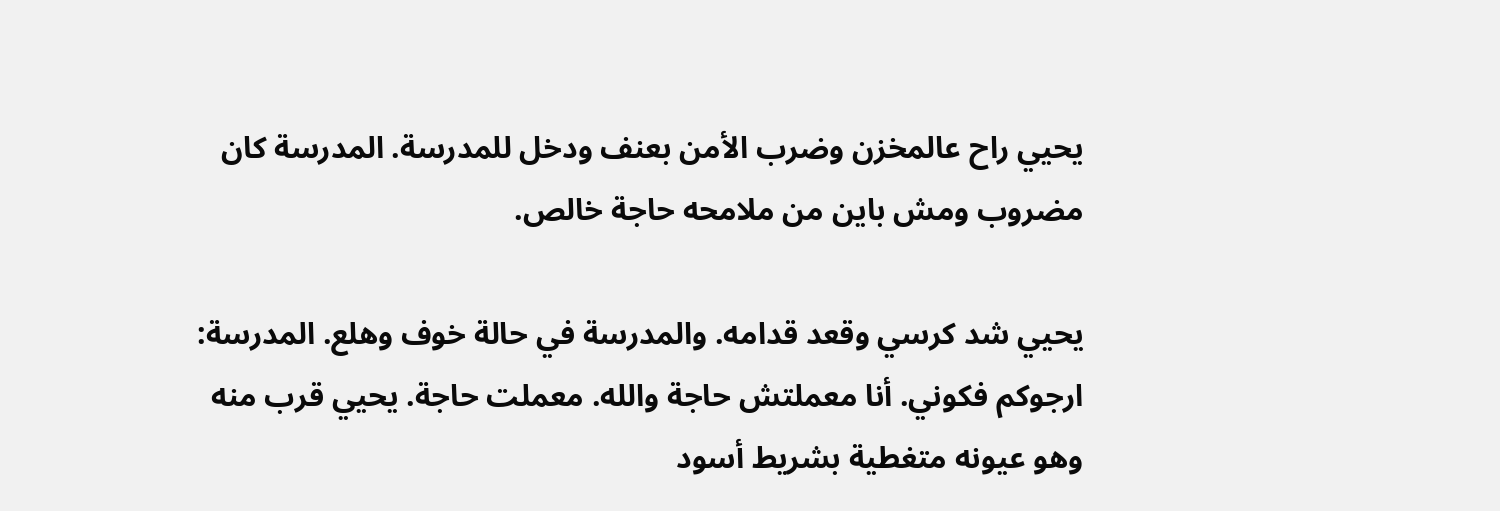يحيي راح عالمخزن وضرب الأمن بعنف ودخل للمدرسة. المدرسة كان مضروب ومش باين من ملامحه حاجة خالص.

يحيي شد كرسي وقعد قدامه. والمدرسة في حالة خوف وهلع. المدرسة: ارجوكم فكوني. أنا معملتش حاجة والله. معملت حاجة. يحيي قرب منه وهو عيونه متغطية بشريط أسود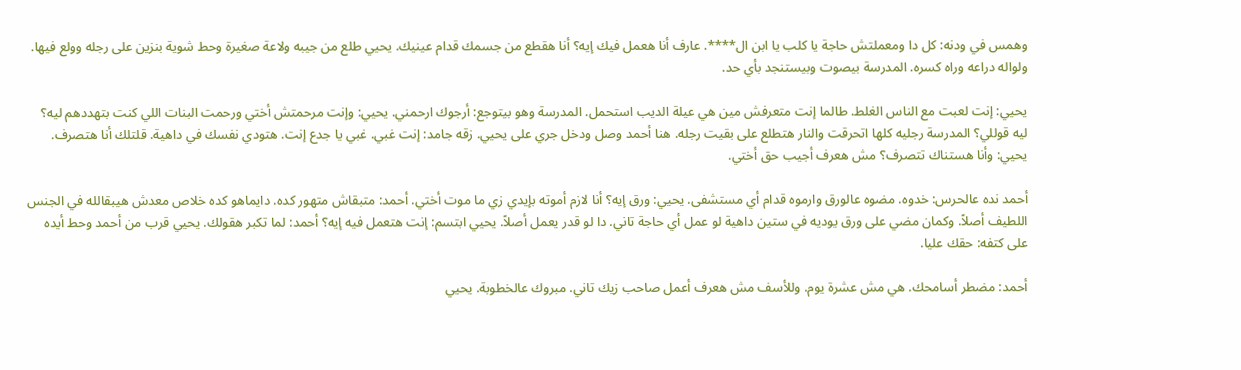وهمس في ودنه: كل دا ومعملتش حاجة يا كلب يا ابن ال****. عارف أنا هعمل فيك إيه؟ أنا هقطع من جسمك قدام عينيك. يحيي طلع من جيبه ولاعة صغيرة وحط شوية بنزين على رجله وولع فيها. ولواله دراعه وراه كسره. المدرسة بيصوت وبيستنجد بأي حد.

يحيي: إنت لعبت مع الناس الغلط. طالما إنت متعرفش مين هي عيلة الديب استحمل. المدرسة وهو بيتوجع: أرجوك ارحمني. يحيي: وإنت مرحمتش أختي ورحمت البنات اللي كنت بتهددهم ليه؟ ليه قوللي؟ المدرسة رجليه كلها اتحرقت والنار هتطلع على بقيت رجله. هنا أحمد وصل ودخل جري على يحيي. زقه جامد: إنت غبي. غبي يا جدع إنت. هتودي نفسك في داهية. قلتلك أنا هتصرف. يحيي: وأنا هستناك تتصرف؟ مش هعرف أجيب حق أختي.

أحمد نده عالحرس: خدوه. مضوه عالورق وارموه قدام أي مستشفى. يحيي: ورق إيه؟ أنا لازم أموته بإيدي زي ما موت أختي. أحمد: متبقاش متهور كده. دايماهو كده خلاص معدش هيبقالله في الجنس اللطيف أصلاً. وكمان مضي على ورق يوديه في ستين داهية لو عمل أي حاجة تاني. دا لو قدر يعمل أصلاً. يحيي ابتسم: إنت هتعمل فيه إيه؟ أحمد: لما تكبر هقولك. يحيي قرب من أحمد وحط أيده على كتفه: حقك عليا.

أحمد: مضطر أسامحك. هي مش عشرة يوم. وللأسف مش هعرف أعمل صاحب زيك تاني. مبروك عالخطوبة. يحيي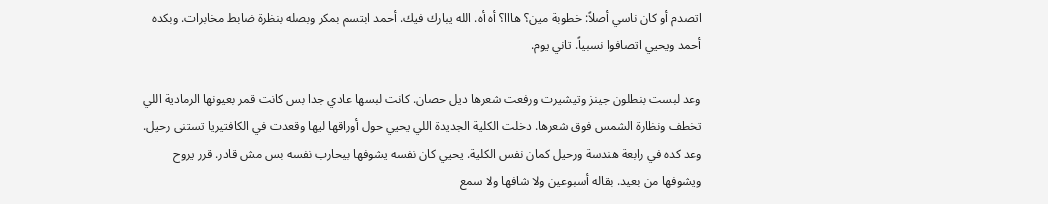اتصدم أو كان ناسي أصلاً: خطوبة مين؟ هااا؟ أه أه. الله يبارك فيك. أحمد ابتسم بمكر وبصله بنظرة ضابط مخابرات. وبكده أحمد ويحيي اتصافوا نسبياً. تاني يوم.

وعد لبست بنطلون جينز وتيشيرت ورفعت شعرها ديل حصان. كانت لبسها عادي جدا بس كانت قمر بعيونها الرمادية اللي تخطف ونظارة الشمس فوق شعرها. دخلت الكلية الجديدة اللي يحيي حول أوراقها ليها وقعدت في الكافتيريا تستنى رحيل. وعد كده في رابعة هندسة ورحيل كمان نفس الكلية. يحيي كان نفسه يشوفها بيحارب نفسه بس مش قادر. قرر يروح ويشوفها من بعيد. بقاله أسبوعين ولا شافها ولا سمع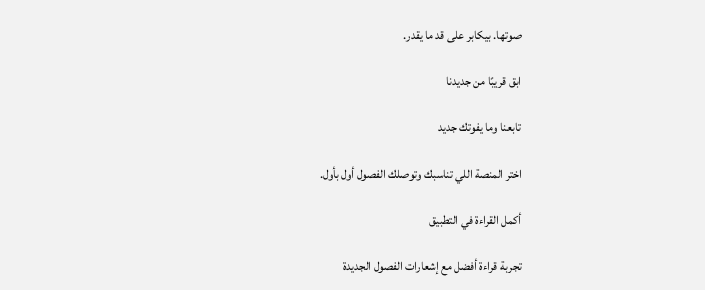صوتها. بيكابر على قد ما يقدر.

ابق قريبًا من جديدنا

تابعنا وما يفوتك جديد

اختر المنصة اللي تناسبك وتوصلك الفصول أول بأول.

أكمل القراءة في التطبيق

تجربة قراءة أفضل مع إشعارات الفصول الجديدة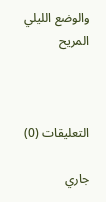والوضع الليلي المريح



التعليقات (0)

جاري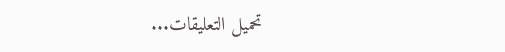تحميل التعليقات...